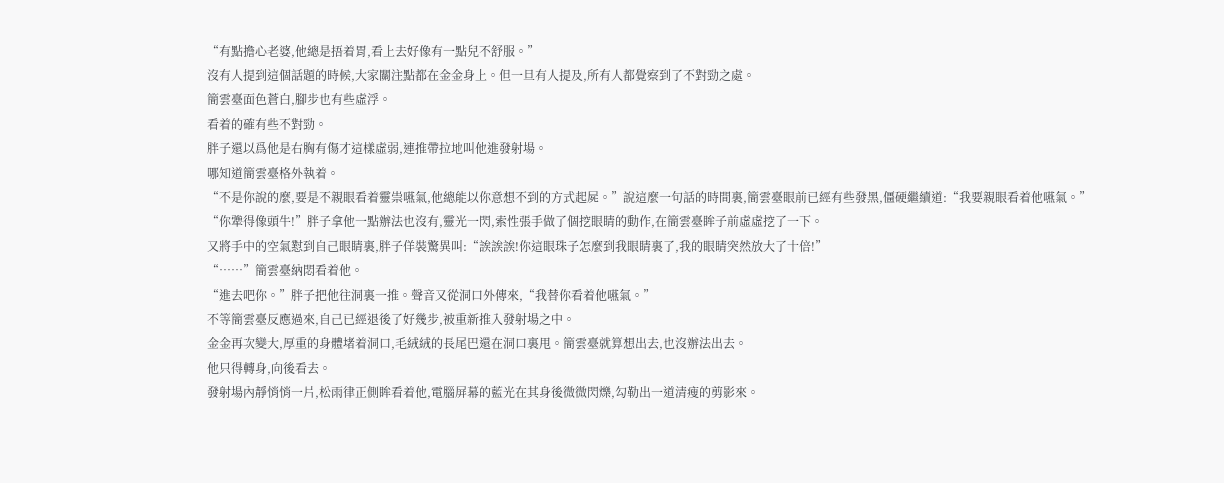“有點擔心老婆,他總是捂着胃,看上去好像有一點兒不舒服。”
沒有人提到這個話題的時候,大家關注點都在金金身上。但一旦有人提及,所有人都覺察到了不對勁之處。
簡雲臺面色蒼白,腳步也有些虛浮。
看着的確有些不對勁。
胖子還以爲他是右胸有傷才這樣虛弱,連推帶拉地叫他進發射場。
哪知道簡雲臺格外執着。
“不是你說的麼,要是不親眼看着靈祟嚥氣,他總能以你意想不到的方式起屍。”說這麼一句話的時間裏,簡雲臺眼前已經有些發黑,僵硬繼續道:“我要親眼看着他嚥氣。”
“你犟得像頭牛!”胖子拿他一點辦法也沒有,靈光一閃,索性張手做了個挖眼睛的動作,在簡雲臺眸子前虛虛挖了一下。
又將手中的空氣懟到自己眼睛裏,胖子佯裝驚異叫:“誒誒誒!你這眼珠子怎麼到我眼睛裏了,我的眼睛突然放大了十倍!”
“……”簡雲臺納悶看着他。
“進去吧你。”胖子把他往洞裏一推。聲音又從洞口外傳來,“我替你看着他嚥氣。”
不等簡雲臺反應過來,自己已經退後了好幾步,被重新推入發射場之中。
金金再次變大,厚重的身體堵着洞口,毛絨絨的長尾巴還在洞口裏甩。簡雲臺就算想出去,也沒辦法出去。
他只得轉身,向後看去。
發射場內靜悄悄一片,松雨律正側眸看着他,電腦屏幕的藍光在其身後微微閃爍,勾勒出一道清瘦的剪影來。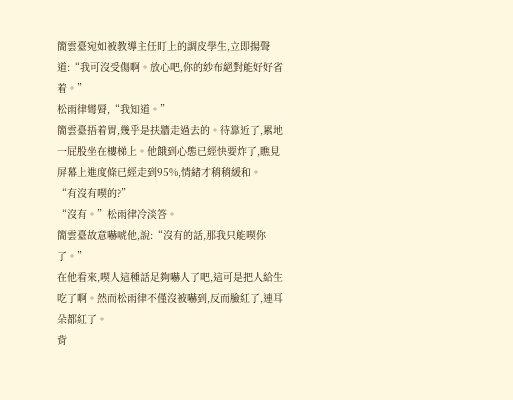簡雲臺宛如被教導主任盯上的調皮學生,立即揚聲道:“我可沒受傷啊。放心吧,你的紗布絕對能好好省着。”
松雨律彎脣,“我知道。”
簡雲臺捂着胃,幾乎是扶牆走過去的。待靠近了,累地一屁股坐在樓梯上。他餓到心態已經快要炸了,瞧見屏幕上進度條已經走到95%,情緒才稍稍緩和。
“有沒有喫的?”
“沒有。”松雨律冷淡答。
簡雲臺故意嚇唬他,說:“沒有的話,那我只能喫你了。”
在他看來,喫人這種話足夠嚇人了吧,這可是把人給生吃了啊。然而松雨律不僅沒被嚇到,反而臉紅了,連耳朵都紅了。
背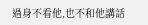過身不看他,也不和他講話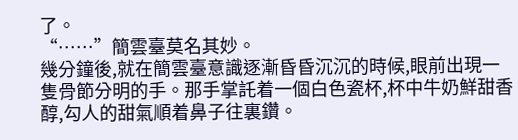了。
“……”簡雲臺莫名其妙。
幾分鐘後,就在簡雲臺意識逐漸昏昏沉沉的時候,眼前出現一隻骨節分明的手。那手掌託着一個白色瓷杯,杯中牛奶鮮甜香醇,勾人的甜氣順着鼻子往裏鑽。